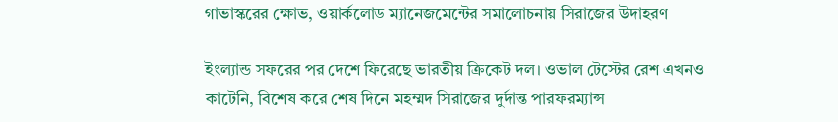গাভাস্করের ক্ষোভ, ওয়ার্কলোড ম্যানেজমেন্টের সমালোচনায় সিরাজের উদাহরণ

ইংল্যান্ড সফরের পর দেশে ফিরেছে ভারতীয় ক্রিকেট দল। ওভাল টেস্টের রেশ এখনও কাটেনি, বিশেষ করে শেষ দিনে মহম্মদ সিরাজের দুর্দান্ত পারফরম্যান্স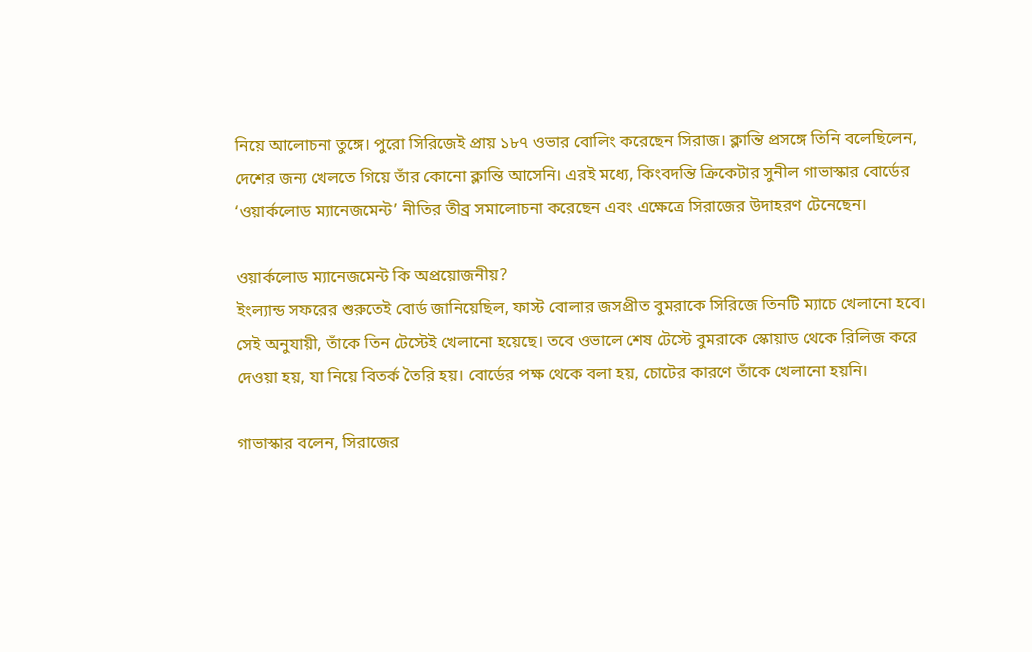নিয়ে আলোচনা তুঙ্গে। পুরো সিরিজেই প্রায় ১৮৭ ওভার বোলিং করেছেন সিরাজ। ক্লান্তি প্রসঙ্গে তিনি বলেছিলেন, দেশের জন্য খেলতে গিয়ে তাঁর কোনো ক্লান্তি আসেনি। এরই মধ্যে, কিংবদন্তি ক্রিকেটার সুনীল গাভাস্কার বোর্ডের ‘ওয়ার্কলোড ম্যানেজমেন্ট’ নীতির তীব্র সমালোচনা করেছেন এবং এক্ষেত্রে সিরাজের উদাহরণ টেনেছেন।

ওয়ার্কলোড ম্যানেজমেন্ট কি অপ্রয়োজনীয়?
ইংল্যান্ড সফরের শুরুতেই বোর্ড জানিয়েছিল, ফাস্ট বোলার জসপ্রীত বুমরাকে সিরিজে তিনটি ম্যাচে খেলানো হবে। সেই অনুযায়ী, তাঁকে তিন টেস্টেই খেলানো হয়েছে। তবে ওভালে শেষ টেস্টে বুমরাকে স্কোয়াড থেকে রিলিজ করে দেওয়া হয়, যা নিয়ে বিতর্ক তৈরি হয়। বোর্ডের পক্ষ থেকে বলা হয়, চোটের কারণে তাঁকে খেলানো হয়নি।

গাভাস্কার বলেন, সিরাজের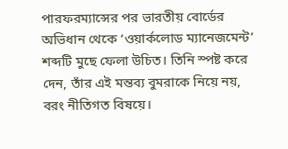পারফরম্যান্সের পর ভারতীয় বোর্ডের অভিধান থেকে ‘ওয়ার্কলোড ম্যানেজমেন্ট’ শব্দটি মুছে ফেলা উচিত। তিনি স্পষ্ট করে দেন, তাঁর এই মন্তব্য বুমরাকে নিয়ে নয়, বরং নীতিগত বিষয়ে।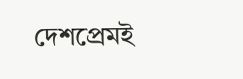দেশপ্রেমই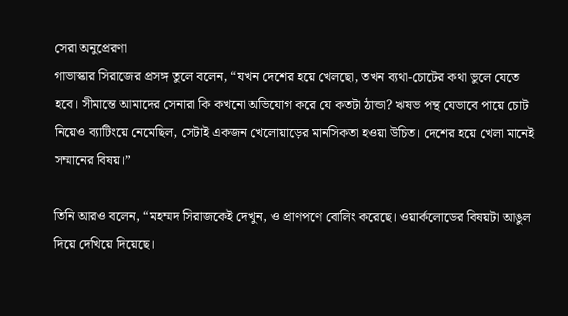সেরা অনুপ্রেরণা
গাভাস্কার সিরাজের প্রসঙ্গ তুলে বলেন, “যখন দেশের হয়ে খেলছো, তখন ব্যথা-চোটের কথা ভুলে যেতে হবে। সীমান্তে আমাদের সেনারা কি কখনো অভিযোগ করে যে কতটা ঠান্ডা? ঋষভ পন্থ যেভাবে পায়ে চোট নিয়েও ব্যাটিংয়ে নেমেছিল, সেটাই একজন খেলোয়াড়ের মানসিকতা হওয়া উচিত। দেশের হয়ে খেলা মানেই সম্মানের বিষয়।”

তিনি আরও বলেন, “মহম্মদ সিরাজকেই দেখুন, ও প্রাণপণে বোলিং করেছে। ওয়ার্কলোডের বিষয়টা আঙুল দিয়ে দেখিয়ে দিয়েছে।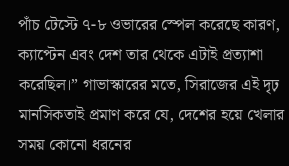পাঁচ টেস্টে ৭-৮ ওভারের স্পেল করেছে কারণ, ক্যাপ্টেন এবং দেশ তার থেকে এটাই প্রত্যাশা করেছিল।” গাভাস্কারের মতে, সিরাজের এই দৃঢ় মানসিকতাই প্রমাণ করে যে, দেশের হয়ে খেলার সময় কোনো ধরনের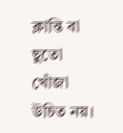ক্লান্তি বা ছুতো খোঁজা উচিত নয়।